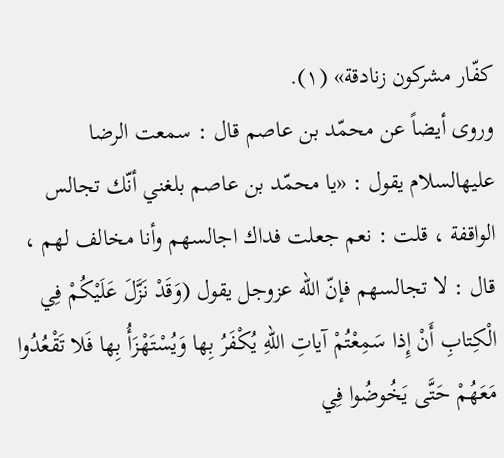كفّار مشركون زنادقة» (١).
وروى أيضاً عن محمّد بن عاصم قال : سمعت الرضا عليهالسلام يقول : «يا محمّد بن عاصم بلغني أنّك تجالس الواقفة ، قلت : نعم جعلت فداك اجالسهم وأنا مخالف لهم ، قال : لا تجالسهم فإنّ الله عزوجل يقول (وَقَدْ نَزَّلَ عَلَيْكُمْ فِي الْكِتابِ أَنْ إِذا سَمِعْتُمْ آياتِ اللهِ يُكْفَرُ بِها وَيُسْتَهْزَأُ بِها فَلا تَقْعُدُوا مَعَهُمْ حَتَّى يَخُوضُوا فِي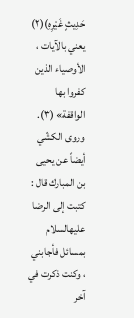حَدِيثٍ غَيْرِهِ)(٢) يعني بالآيات ، الأوصياء الذين كفروا بها الواقفة» (٣).
وروى الكشّي أيضاً عن يحيى بن المبارك قال : كتبت إلى الرضا عليهالسلام بمسائل فأجابني ، وكنت ذكرت في آخر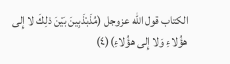الكتاب قول الله عزوجل (مُذَبْذَبِينَ بَيْنَ ذلِكَ لا إِلى هؤُلاءِ وَلا إِلى هؤُلاءِ)(٤)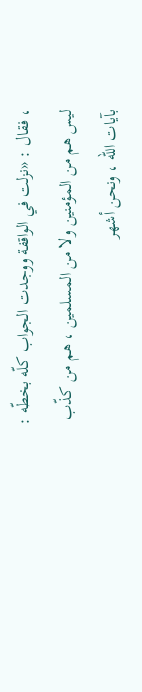، فقال : «نزلت في الواقفة ووجدت الجواب كلّه بخطّه : ليس هم من المؤمنين ولا من المسلمين ، هم من كذّب بآيات الله ، ونحن أشهر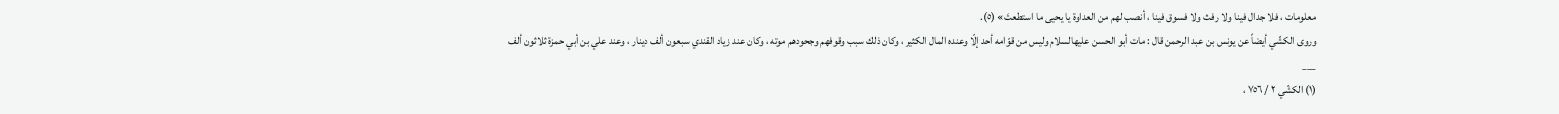معلومات ، فلا جدال فينا ولا رفث ولا فسوق فينا ، أنصب لهم من العداوة يا يحيى ما استطعتَ» (٥).
وروى الكشّي أيضاً عن يونس بن عبد الرحمن قال : مات أبو الحسن عليهالسلام وليس من قوّامه أحد إلّا وعنده المال الكثير ، وكان ذلك سبب وقوفهم وجحودهم موته ، وكان عند زياد القندي سبعون ألف دينار ، وعند علي بن أبي حمزة ثلاثون ألف
___
(١) الكشّي ٢ / ٧٥٦ ،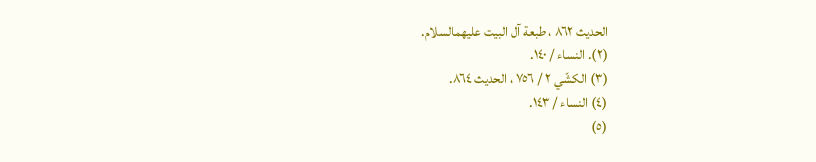الحديث ٨٦٢ ، طبعة آل البيت عليهمالسلام.
(٢). النساء / ١٤٠.
(٣) الكشّي ٢ / ٧٥٦ ، الحديث ٨٦٤.
(٤) النساء / ١٤٣.
(٥)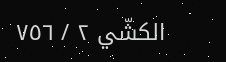الكشّي ٢ / ٧٥٦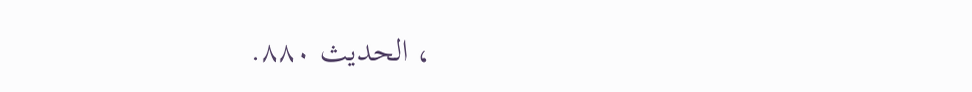، الحديث ٨٨٠.